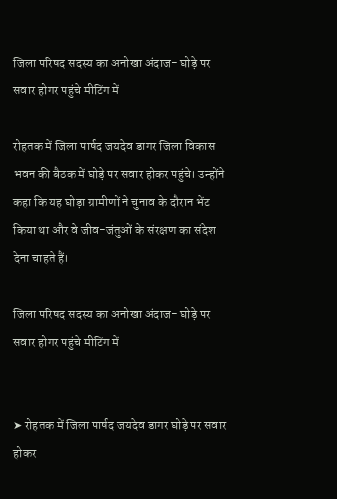जिला परिषद सदस्य का अनोखा अंदाज- घोड़े पर सवार होगर पहुंचे मीटिंग में

रोहतक में जिला पार्षद जयदेव डागर जिला विकास भवन की बैठक में घोड़े पर सवार होकर पहुंचे। उन्होंने कहा कि यह घोड़ा ग्रामीणों ने चुनाव के दौरान भेंट किया था और वे जीव-जंतुओं के संरक्षण का संदेश देना चाहते हैं।

जिला परिषद सदस्य का अनोखा अंदाज- घोड़े पर सवार होगर पहुंचे मीटिंग में


➤ रोहतक में जिला पार्षद जयदेव डागर घोड़े पर सवार होकर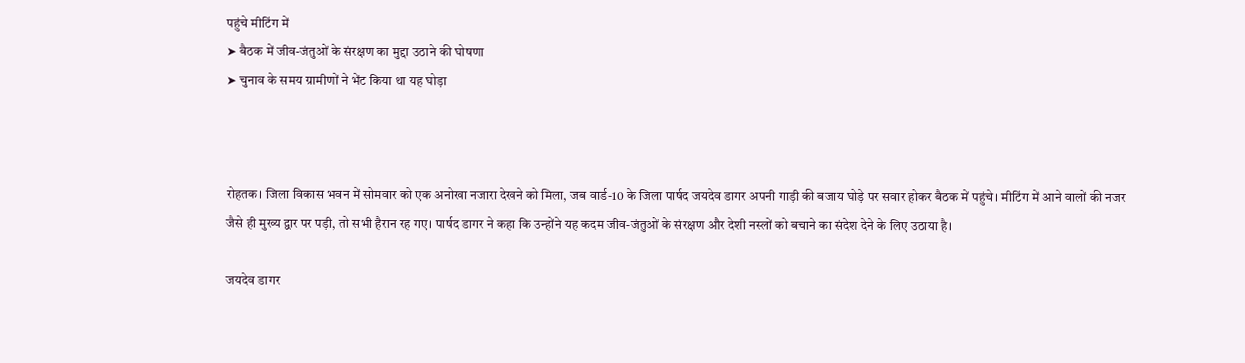पहुंचे मीटिंग में
➤ बैठक में जीव-जंतुओं के संरक्षण का मुद्दा उठाने की घोषणा
➤ चुनाव के समय ग्रामीणों ने भेंट किया था यह घोड़ा



रोहतक। जिला विकास भवन में सोमवार को एक अनोखा नजारा देखने को मिला, जब वार्ड-10 के जिला पार्षद जयदेव डागर अपनी गाड़ी की बजाय घोड़े पर सवार होकर बैठक में पहुंचे। मीटिंग में आने वालों की नजर जैसे ही मुख्य द्वार पर पड़ी, तो सभी हैरान रह गए। पार्षद डागर ने कहा कि उन्होंने यह कदम जीव-जंतुओं के संरक्षण और देशी नस्लों को बचाने का संदेश देने के लिए उठाया है।

जयदेव डागर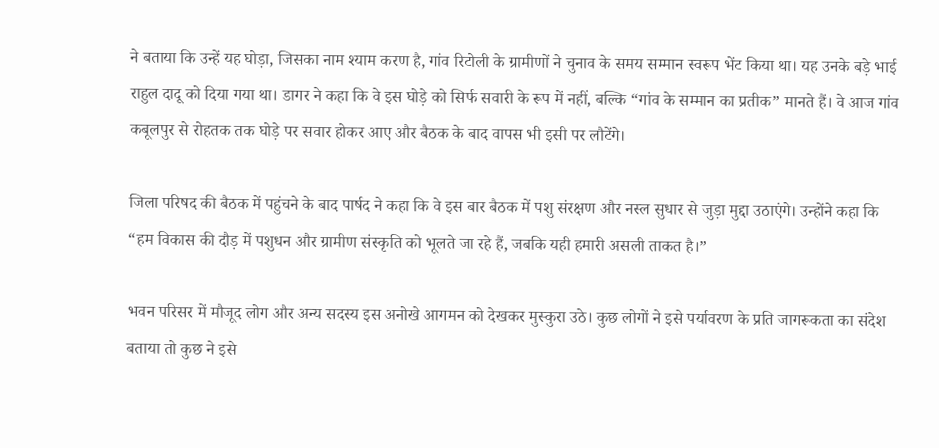ने बताया कि उन्हें यह घोड़ा, जिसका नाम श्याम करण है, गांव रिटोली के ग्रामीणों ने चुनाव के समय सम्मान स्वरूप भेंट किया था। यह उनके बड़े भाई राहुल दादू को दिया गया था। डागर ने कहा कि वे इस घोड़े को सिर्फ सवारी के रूप में नहीं, बल्कि “गांव के सम्मान का प्रतीक” मानते हैं। वे आज गांव कबूलपुर से रोहतक तक घोड़े पर सवार होकर आए और बैठक के बाद वापस भी इसी पर लौटेंगे।

जिला परिषद की बैठक में पहुंचने के बाद पार्षद ने कहा कि वे इस बार बैठक में पशु संरक्षण और नस्ल सुधार से जुड़ा मुद्दा उठाएंगे। उन्होंने कहा कि “हम विकास की दौड़ में पशुधन और ग्रामीण संस्कृति को भूलते जा रहे हैं, जबकि यही हमारी असली ताकत है।”

भवन परिसर में मौजूद लोग और अन्य सदस्य इस अनोखे आगमन को देखकर मुस्कुरा उठे। कुछ लोगों ने इसे पर्यावरण के प्रति जागरूकता का संदेश बताया तो कुछ ने इसे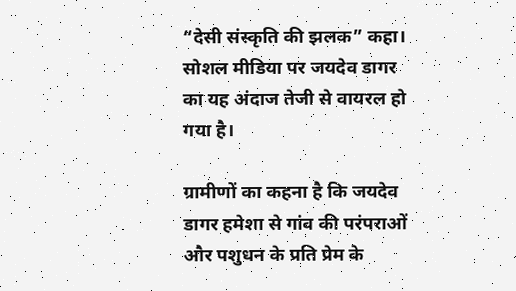“देसी संस्कृति की झलक” कहा। सोशल मीडिया पर जयदेव डागर का यह अंदाज तेजी से वायरल हो गया है।

ग्रामीणों का कहना है कि जयदेव डागर हमेशा से गांव की परंपराओं और पशुधन के प्रति प्रेम के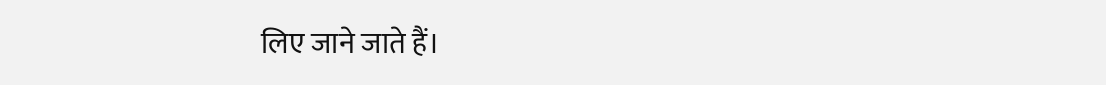लिए जाने जाते हैं।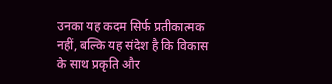उनका यह कदम सिर्फ प्रतीकात्मक नहीं, बल्कि यह संदेश है कि विकास के साथ प्रकृति और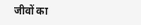जीवों का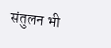संतुलन भी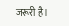जरूरी है।